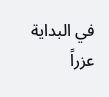في البداية عزراً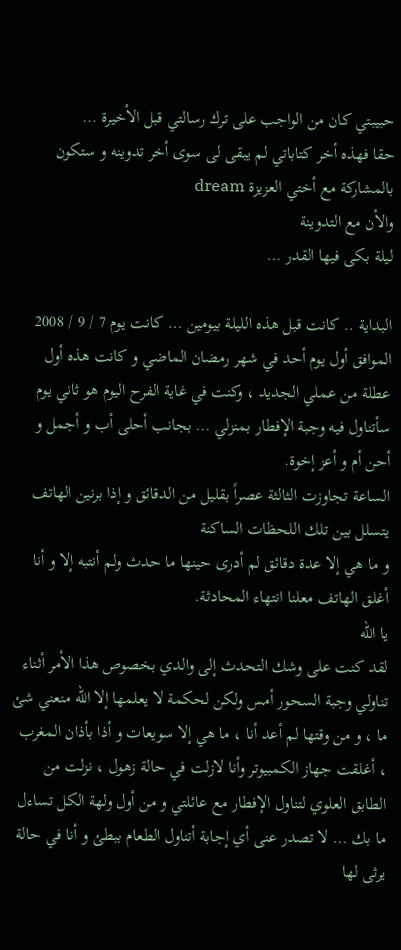حبيبتي كان من الواجب على ترك رسالتي قبل الأخيرة …
حقا فهذه أخر كتاباتي لم يبقى لى سوى أخر تدوينه و ستكون بالمشاركة مع أختي العزيزة dream
والأن مع التدوينة
ليلة بكى فيها القدر …

البداية .. كانت قبل هذه الليلة بيومين … كانت يوم 7 / 9 / 2008 الموافق أول يوم أحد في شهر رمضان الماضي و كانت هذه أول عطلة من عملي الجديد ، وكنت في غاية الفرح اليوم هو ثاني يوم سأتناول فيه وجبة الإفطار بمنزلي … بجانب أحلى أب و أجمل و أحن أم و أعز إخوة.
الساعة تجاوزت الثالثة عصراً بقليل من الدقائق و إذا برنين الهاتف يتسلل بين تلك اللحظات الساكنة
و ما هي إلا عدة دقائق لم أدرى حينها ما حدث ولم أنتبه إلا و أنا أغلق الهاتف معلنا انتهاء المحادثة.
يا الله
لقد كنت على وشك التحدث إلى والدي بخصوص هذا الأمر أثناء تناولي وجبة السحور أمس ولكن لحكمة لا يعلمها إلا الله منعني شئ ما ، و من وقتها لم أعد أنا ، ما هي إلا سويعات و أذا بأذان المغرب ، أغلقت جهاز الكمبيوتر وأنا لازلت في حالة زهول ، نزلت من الطابق العلوي لتناول الإفطار مع عائلتي و من أول ولهة الكل تساءل ما بك … لا تصدر عنى أي إجابة أتناول الطعام ببطئ و أنا في حالة يرثى لها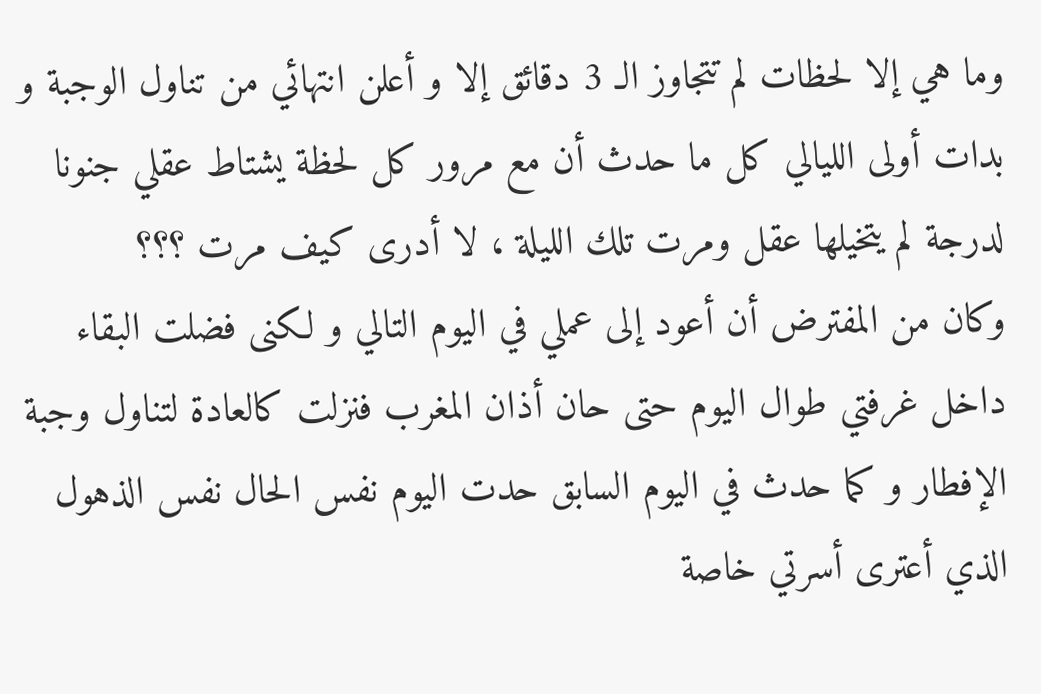وما هي إلا لحظات لم تتجاوز الـ 3 دقائق إلا و أعلن انتهائي من تناول الوجبة و بدات أولى الليالي كل ما حدث أن مع مرور كل لحظة يشتاط عقلي جنونا لدرجة لم يتخيلها عقل ومرت تلك الليلة ، لا أدرى كيف مرت ؟؟؟
وكان من المفترض أن أعود إلى عملي في اليوم التالي و لكنى فضلت البقاء داخل غرفتي طوال اليوم حتى حان أذان المغرب فنزلت كالعادة لتناول وجبة الإفطار و كما حدث في اليوم السابق حدت اليوم نفس الحال نفس الذهول الذي أعترى أسرتي خاصة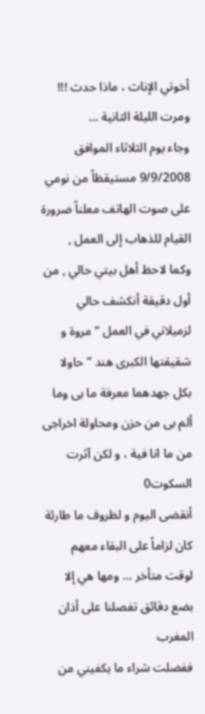أخوتي الإناث ، ماذا حدث !!!
ومرت الليلة الثانية …
وجاء يوم الثلاثاء الموافق 9/9/2008 مستيقظاً من نومي على صوت الهاتف معلناً ضرورة القيام للذهاب إلى العمل ,
وكما لاحظ أهل بيتي حالي , من أول دقيقة أنكشف حالي لزميلاتي في العمل “مروة و شقيقتها الكبرى هند ” حاولا بكل جهدهما معرفة ما بى وما ألم بى من حزن ومحاولة اخراجى من ما انا فية ، و لكن آثرت السكوت0
أنقضى اليوم و لظروف ما طارئة كان لزاماً على البقاء معهم لوقت متأخر … ومها هي إلا بضع دقائق تفصلنا على أذان المغرب
ففضلت شراء ما يكفيني من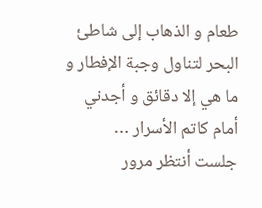طعام و الذهاب إلى شاطئ البحر لتناول وجبة الإفطار و ما هي إلا دقائق و أجدني أمام كاتم الأسرار …
جلست أنتظر مرور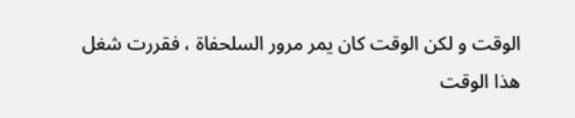الوقت و لكن الوقت كان يمر مرور السلحفاة ، فقررت شغل هذا الوقت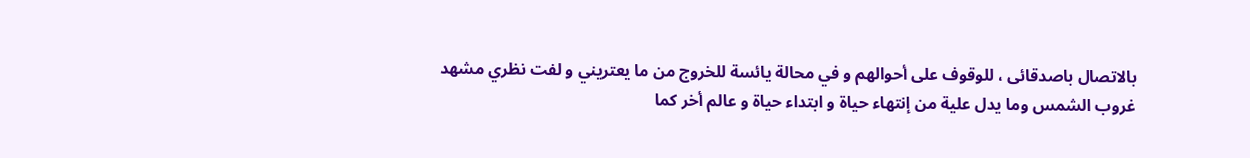بالاتصال باصدقائى ، للوقوف على أحوالهم و في محالة يائسة للخروج من ما يعتريني و لفت نظري مشهد غروب الشمس وما يدل علية من إنتهاء حياة و ابتداء حياة و عالم أخر كما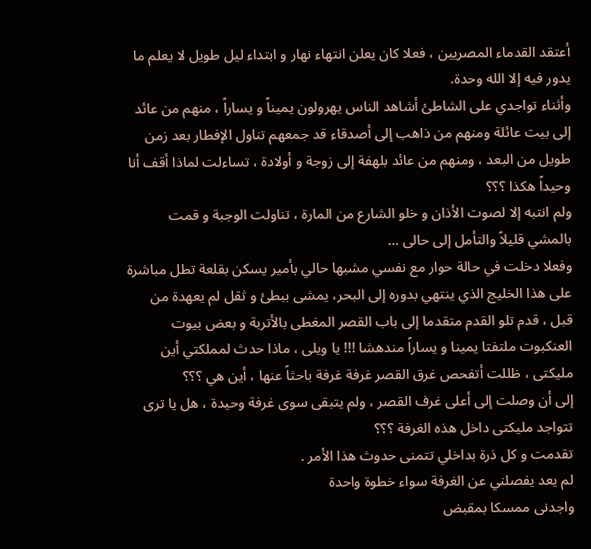أعتقد القدماء المصريين ، فعلا كان يعلن انتهاء نهار و ابتداء ليل طويل لا يعلم ما يدور فيه إلا الله وحدة.
وأثناء تواجدي على الشاطئ أشاهد الناس يهرولون يميناً و يساراً ، منهم من عائد إلى بيت عائلة ومنهم من ذاهب إلى أصدقاء قد جمعهم تناول الإفطار بعد زمن طويل من البعد ، ومنهم من عائد بلهفة إلى زوجة و أولادة ، تساءلت لماذا أقف أنا وحيداً هكذا ؟؟؟
ولم انتبه إلا لصوت الأذان و خلو الشارع من المارة ، تناولت الوجبة و قمت بالمشي قليلاً والتأمل إلى حالى …
وفعلا دخلت في حالة حوار مع نفسي مشبها حالي بأمير يسكن بقلعة تطل مباشرة على هذا الخليج الذي ينتهي بدوره إلى البحر، يمشى ببطئ و ثقل لم يعهدة من قبل ، قدم تلو القدم متقدما إلى باب القصر المغطى بالأتربة و بعض بيوت العنكبوت ملتفتا يمينا و يساراً مندهشا !!! يا ويلى ، ماذا حدث لمملكتي أين مليكتى ، ظللت أتفحص غرق القصر غرفة غرفة باحثاً عنها ، أين هي ؟؟؟
إلى أن وصلت إلى أعلى غرف القصر ، ولم يتبقى سوى غرفة وحيدة ، هل يا ترى تتواجد مليكتى داخل هذه الغرفة ؟؟؟
تقدمت و كل ذرة بداخلي تتمنى حدوث هذا الأمر .
لم يعد يفصلني عن الغرفة سواء خطوة واحدة
واجدنى ممسكا بمقبض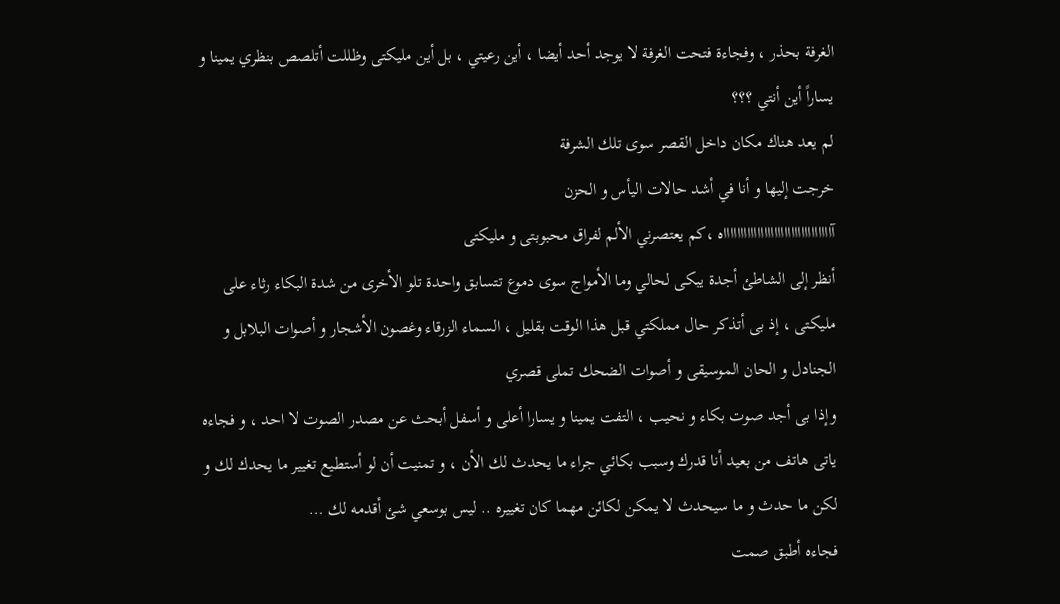الغرفة بحذر ، وفجاءة فتحت الغرفة لا يوجد أحد أيضا ، أين رعيتي ، بل أين مليكتى وظللت أتلصص بنظري يمينا و يساراً أين أنتي ؟؟؟
لم يعد هناك مكان داخل القصر سوى تلك الشرفة
خرجت إليها و أنا في أشد حالات اليأس و الحزن
آااااااااااااااااااااااااااااااااه ،كم يعتصرني الألم لفراق محبوبتى و مليكتى
أنظر إلى الشاطئ أجدة يبكى لحالي وما الأمواج سوى دموع تتسابق واحدة تلو الأخرى من شدة البكاء رثاء على مليكتى ، إذ بى أتذكر حال مملكتي قبل هذا الوقت بقليل ، السماء الزرقاء وغصون الأشجار و أصوات البلابل و الجنادل و الحان الموسيقى و أصوات الضحك تملى قصري
وإذا بى أجد صوت بكاء و نحيب ، التفت يمينا و يسارا أعلى و أسفل أبحث عن مصدر الصوت لا احد ، و فجاءه ياتى هاتف من بعيد أنا قدرك وسبب بكائي جراء ما يحدث لك الأن ، و تمنيت أن لو أستطيع تغيير ما يحدك لك و لكن ما حدث و ما سيحدث لا يمكن لكائن مهما كان تغييره .. ليس بوسعي شئ أقدمه لك …
فجاءه أطبق صمت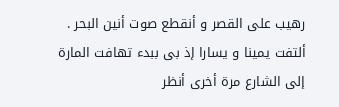رهيب على القصر و أنقطع صوت أنين البحر .
ألتفت يمينا و يسارا إذ بى ببدء تهافت المارة إلى الشارع مرة أخرى أنظر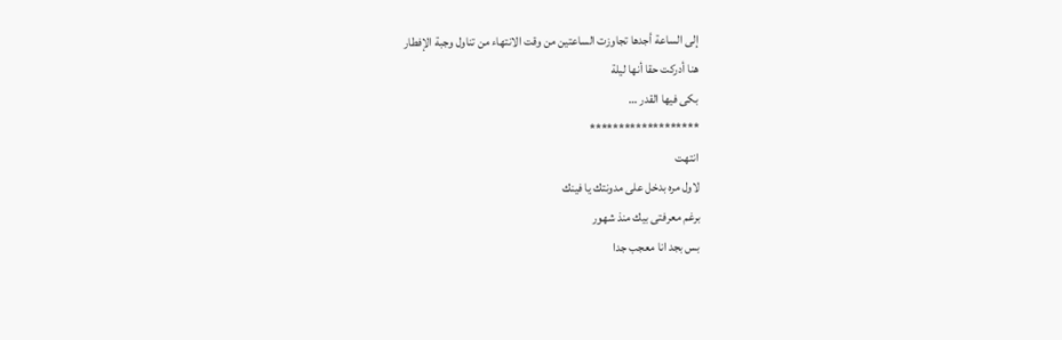إلى الساعة أجدها تجاوزت الساعتين من وقت الانتهاء من تناول وجبة الإفطار
هنا أدركت حقا أنها ليلة
بكى فيها القدر …
*******************
انتهت
لاول مره بدخل على مدونتك يا فينك
برغم معرفتى بيك منذ شهور
بس بجد انا معجب جدا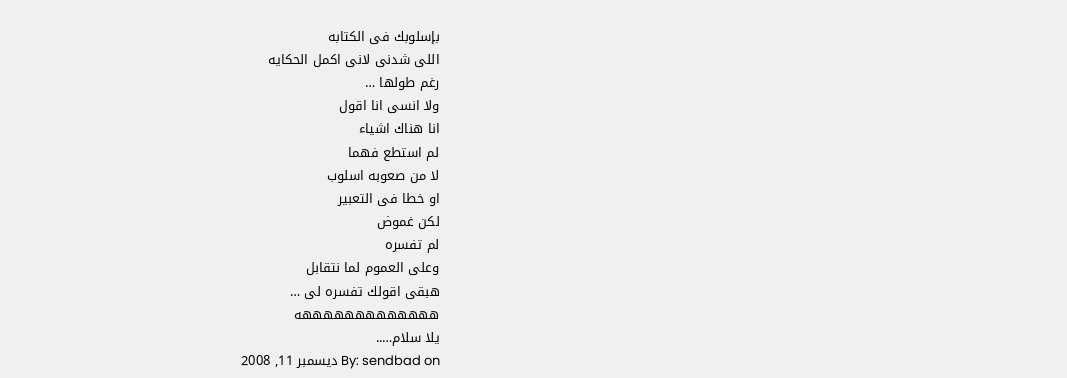بإسلوبك فى الكتابه
اللى شدنى لانى اكمل الحكايه
رغم طولها …
ولا انسى انا اقول
انا هناك اشياء
لم استطع فهما
لا من صعوبه اسلوب
او خطا فى التعبير
لكن غموض
لم تفسره
وعلى العموم لما نتقابل
هبقى اقولك تفسره لى …
هههههههههههههه
يلا سلام…..
By: sendbad on ديسمبر 11, 2008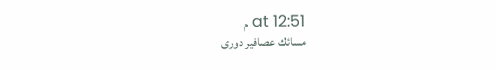at 12:51 م
مسائك عصافير دورى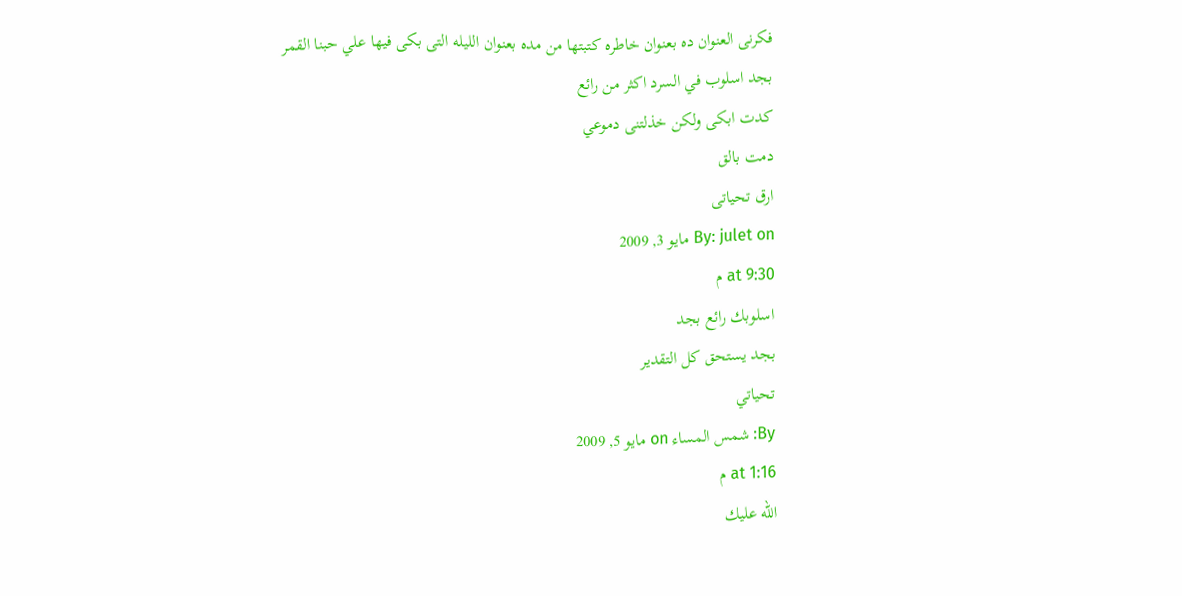فكرنى العنوان ده بعنوان خاطره كتبتها من مده بعنوان الليله التى بكى فيها علي حبنا القمر
بجد اسلوب في السرد اكثر من رائع
كدت ابكى ولكن خذلتنى دموعي
دمت بالق
ارق تحياتى
By: julet on مايو 3, 2009
at 9:30 م
اسلوبك رائع بجد
بجد يستحق كل التقدير
تحياتي
By: شمس المساء on مايو 5, 2009
at 1:16 م
الله عليك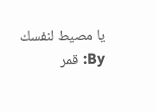يا مصيط لنفسك
By: قمر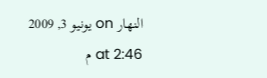النهار on يونيو 3, 2009
at 2:46 م